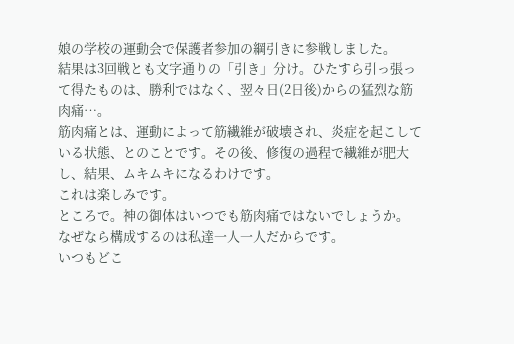娘の学校の運動会で保護者参加の綱引きに参戦しました。
結果は3回戦とも文字通りの「引き」分け。ひたすら引っ張って得たものは、勝利ではなく、翌々日(2日後)からの猛烈な筋肉痛…。
筋肉痛とは、運動によって筋繊維が破壊され、炎症を起こしている状態、とのことです。その後、修復の過程で繊維が肥大し、結果、ムキムキになるわけです。
これは楽しみです。
ところで。神の御体はいつでも筋肉痛ではないでしょうか。
なぜなら構成するのは私達一人一人だからです。
いつもどこ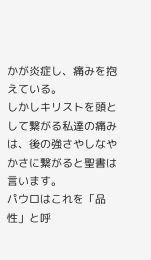かが炎症し、痛みを抱えている。
しかしキリストを頭として繋がる私達の痛みは、後の強さやしなやかさに繋がると聖書は言います。
パウロはこれを「品性」と呼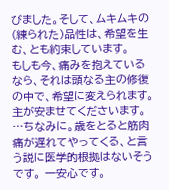びました。そして、ムキムキの(練られた)品性は、希望を生む、とも約束しています。
もしも今、痛みを抱えているなら、それは頭なる主の修復の中で、希望に変えられます。主が安ませてくださいます。
…ちなみに。歳をとると筋肉痛が遅れてやってくる、と言う説に医学的根拠はないそうです。 一安心です。